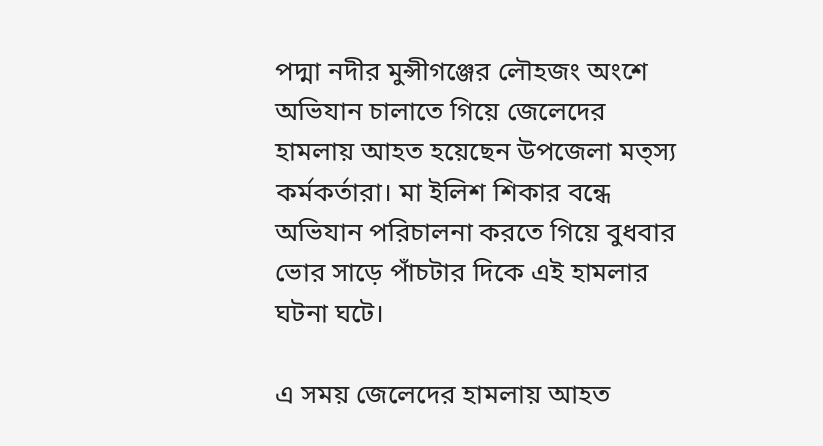পদ্মা নদীর মুন্সীগঞ্জের লৌহজং অংশে অভিযান চালাতে গিয়ে জেলেদের হামলায় আহত হয়েছেন উপজেলা মত্স্য কর্মকর্তারা। মা ইলিশ শিকার বন্ধে অভিযান পরিচালনা করতে গিয়ে বুধবার ভোর সাড়ে পাঁচটার দিকে এই হামলার ঘটনা ঘটে।

এ সময় জেলেদের হামলায় আহত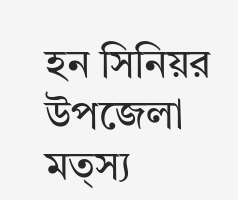হন সিনিয়র উপজেলা মত্স্য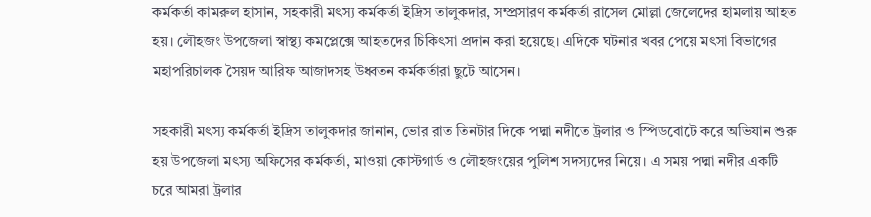কর্মকর্তা কামরুল হাসান, সহকারী মৎস্য কর্মকর্তা ইদ্রিস তালুকদার, সম্প্রসারণ কর্মকর্তা রাসেল মোল্লা জেলেদের হামলায় আহত হয়। লৌহজং উপজেলা স্বাস্থ্য কমপ্লেক্সে আহতদের চিকিৎসা প্রদান করা হয়েছে। এদিকে ঘটনার খবর পেয়ে মৎসা বিভাগের মহাপরিচালক সৈয়দ আরিফ আজাদসহ উধ্বতন কর্মকর্তারা ছুটে আসেন।

সহকারী মৎস্য কর্মকর্তা ইদ্রিস তালুকদার জানান, ভোর রাত তিনটার দিকে পদ্মা নদীতে ট্রলার ও স্পিডবোটে করে অভিযান শুরু হয় উপজেলা মৎস্য অফিসের কর্মকর্তা, মাওয়া কোস্টগার্ড ও লৌহজংয়ের পুলিশ সদস্যদের নিয়ে। এ সময় পদ্মা নদীর একটি চরে আমরা ট্রলার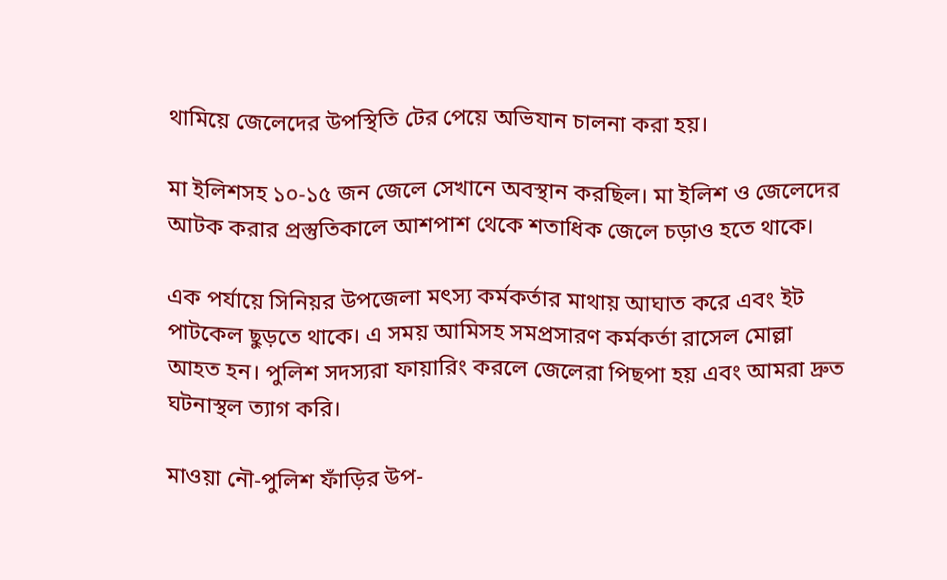থামিয়ে জেলেদের উপস্থিতি টের পেয়ে অভিযান চালনা করা হয়।

মা ইলিশসহ ১০-১৫ জন জেলে সেখানে অবস্থান করছিল। মা ইলিশ ও জেলেদের আটক করার প্রস্তুতিকালে আশপাশ থেকে শতাধিক জেলে চড়াও হতে থাকে।

এক পর্যায়ে সিনিয়র উপজেলা মৎস্য কর্মকর্তার মাথায় আঘাত করে এবং ইট পাটকেল ছুড়তে থাকে। এ সময় আমিসহ সমপ্রসারণ কর্মকর্তা রাসেল মোল্লা আহত হন। পুলিশ সদস্যরা ফায়ারিং করলে জেলেরা পিছপা হয় এবং আমরা দ্রুত ঘটনাস্থল ত্যাগ করি।

মাওয়া নৌ-পুলিশ ফাঁড়ির উপ-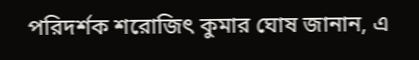পরিদর্শক শরোজিৎ কুমার ঘোষ জানান, এ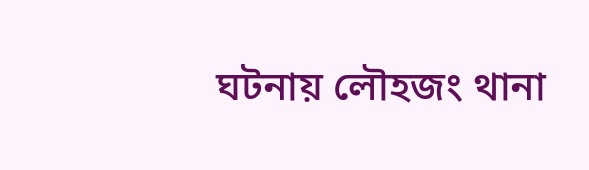ঘটনায় লৌহজং থানা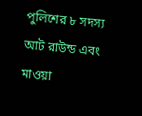পুলিশের ৮ সদস্য আট রাউন্ড এবং মাওয়া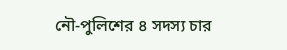নৌ-পুলিশের ৪ সদস্য চার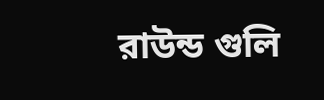রাউন্ড গুলি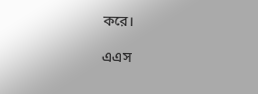করে।

এএস